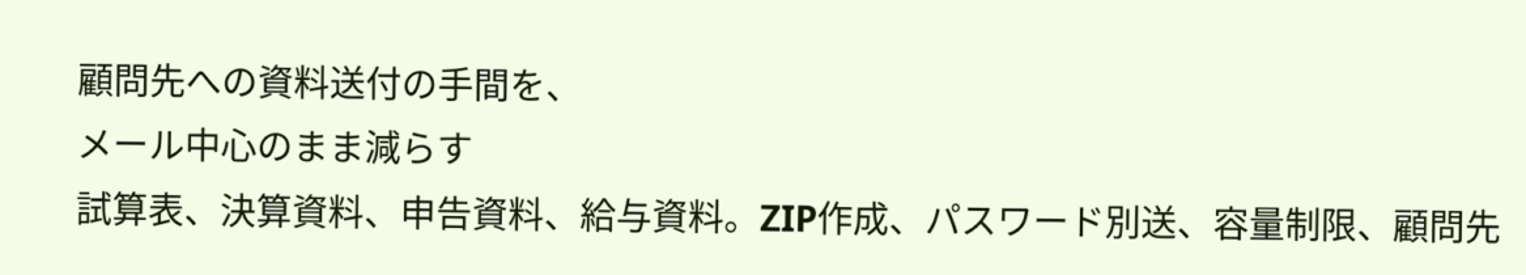顧問先への資料送付の手間を、
メール中心のまま減らす
試算表、決算資料、申告資料、給与資料。ZIP作成、パスワード別送、容量制限、顧問先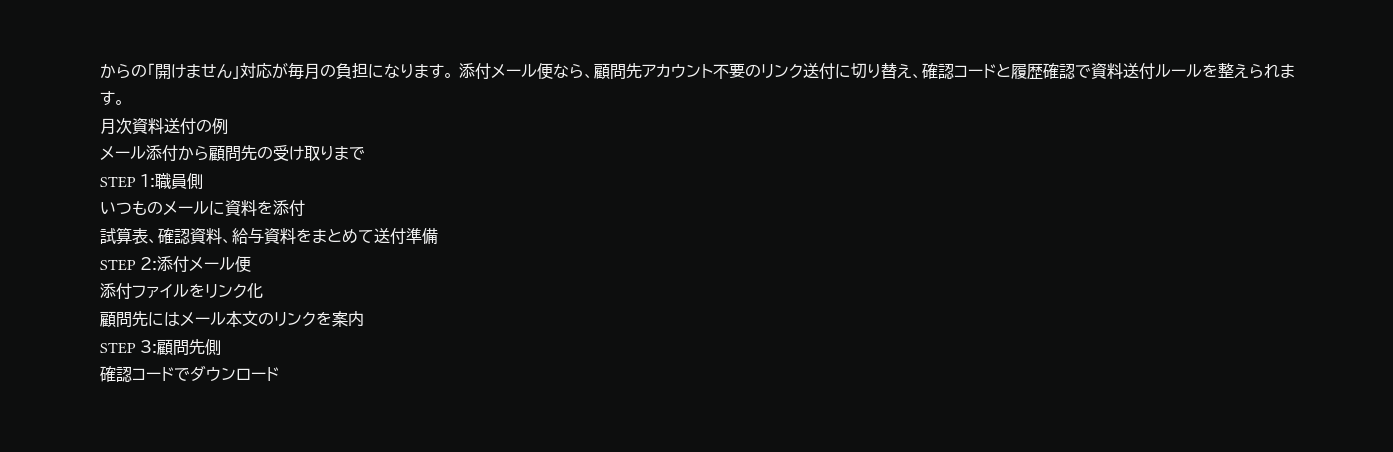からの「開けません」対応が毎月の負担になります。 添付メール便なら、顧問先アカウント不要のリンク送付に切り替え、確認コードと履歴確認で資料送付ルールを整えられます。
月次資料送付の例
メール添付から顧問先の受け取りまで
STEP 1:職員側
いつものメールに資料を添付
試算表、確認資料、給与資料をまとめて送付準備
STEP 2:添付メール便
添付ファイルをリンク化
顧問先にはメール本文のリンクを案内
STEP 3:顧問先側
確認コードでダウンロード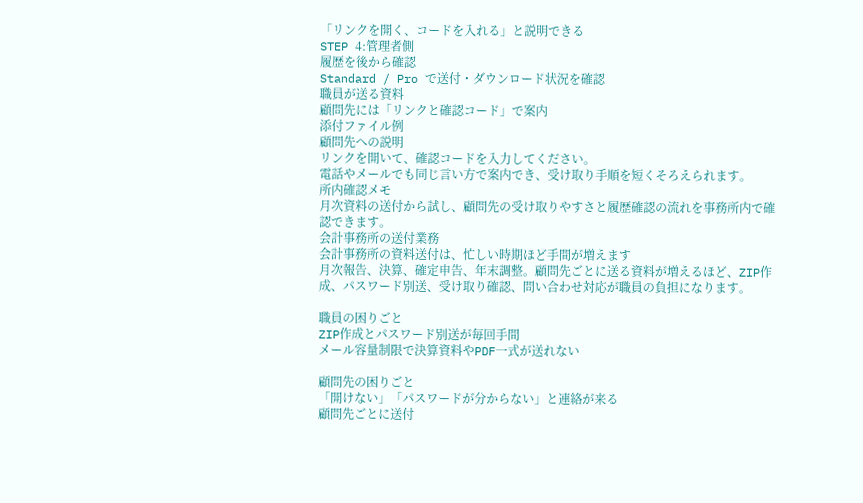「リンクを開く、コードを入れる」と説明できる
STEP 4:管理者側
履歴を後から確認
Standard / Pro で送付・ダウンロード状況を確認
職員が送る資料
顧問先には「リンクと確認コード」で案内
添付ファイル例
顧問先への説明
リンクを開いて、確認コードを入力してください。
電話やメールでも同じ言い方で案内でき、受け取り手順を短くそろえられます。
所内確認メモ
月次資料の送付から試し、顧問先の受け取りやすさと履歴確認の流れを事務所内で確認できます。
会計事務所の送付業務
会計事務所の資料送付は、忙しい時期ほど手間が増えます
月次報告、決算、確定申告、年末調整。顧問先ごとに送る資料が増えるほど、ZIP作成、パスワード別送、受け取り確認、問い合わせ対応が職員の負担になります。

職員の困りごと
ZIP作成とパスワード別送が毎回手間
メール容量制限で決算資料やPDF一式が送れない

顧問先の困りごと
「開けない」「パスワードが分からない」と連絡が来る
顧問先ごとに送付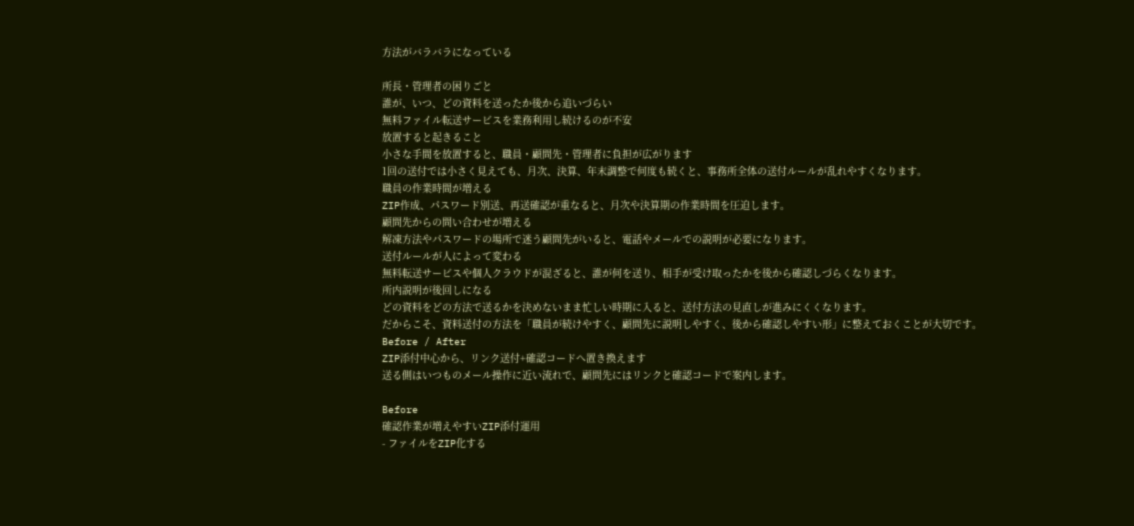方法がバラバラになっている

所長・管理者の困りごと
誰が、いつ、どの資料を送ったか後から追いづらい
無料ファイル転送サービスを業務利用し続けるのが不安
放置すると起きること
小さな手間を放置すると、職員・顧問先・管理者に負担が広がります
1回の送付では小さく見えても、月次、決算、年末調整で何度も続くと、事務所全体の送付ルールが乱れやすくなります。
職員の作業時間が増える
ZIP作成、パスワード別送、再送確認が重なると、月次や決算期の作業時間を圧迫します。
顧問先からの問い合わせが増える
解凍方法やパスワードの場所で迷う顧問先がいると、電話やメールでの説明が必要になります。
送付ルールが人によって変わる
無料転送サービスや個人クラウドが混ざると、誰が何を送り、相手が受け取ったかを後から確認しづらくなります。
所内説明が後回しになる
どの資料をどの方法で送るかを決めないまま忙しい時期に入ると、送付方法の見直しが進みにくくなります。
だからこそ、資料送付の方法を「職員が続けやすく、顧問先に説明しやすく、後から確認しやすい形」に整えておくことが大切です。
Before / After
ZIP添付中心から、リンク送付+確認コードへ置き換えます
送る側はいつものメール操作に近い流れで、顧問先にはリンクと確認コードで案内します。

Before
確認作業が増えやすいZIP添付運用
- ファイルをZIP化する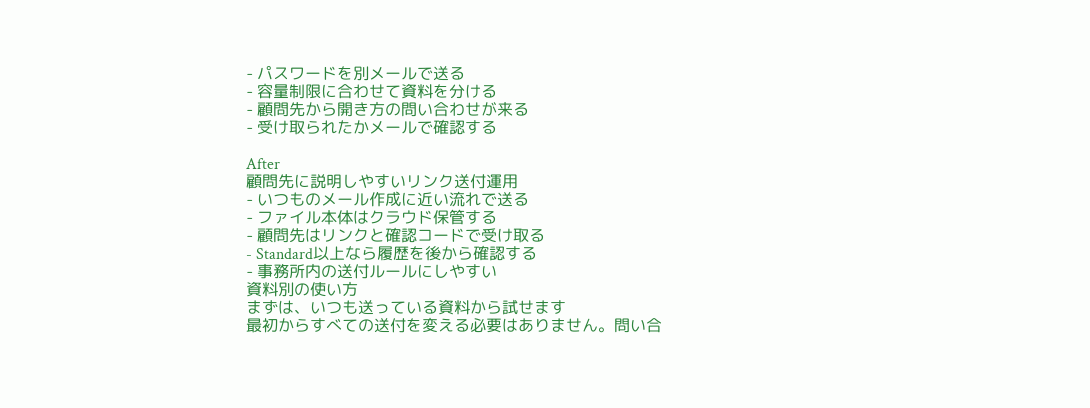- パスワードを別メールで送る
- 容量制限に合わせて資料を分ける
- 顧問先から開き方の問い合わせが来る
- 受け取られたかメールで確認する

After
顧問先に説明しやすいリンク送付運用
- いつものメール作成に近い流れで送る
- ファイル本体はクラウド保管する
- 顧問先はリンクと確認コードで受け取る
- Standard以上なら履歴を後から確認する
- 事務所内の送付ルールにしやすい
資料別の使い方
まずは、いつも送っている資料から試せます
最初からすべての送付を変える必要はありません。問い合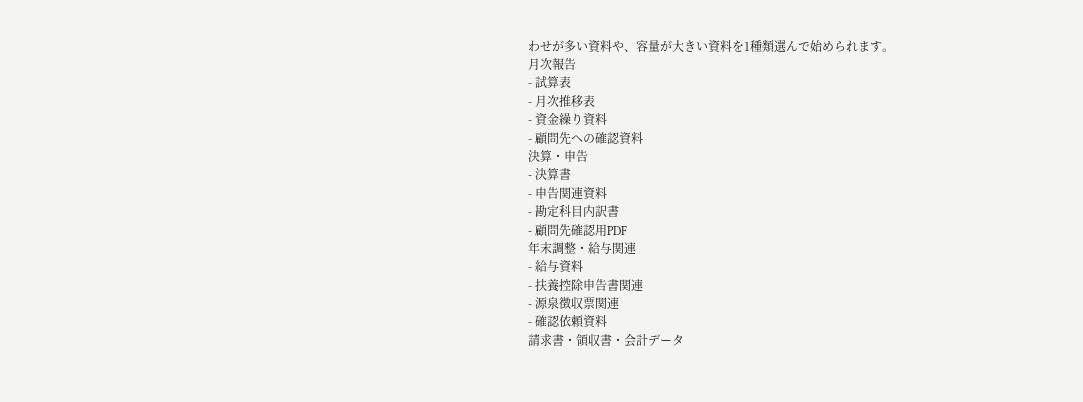わせが多い資料や、容量が大きい資料を1種類選んで始められます。
月次報告
- 試算表
- 月次推移表
- 資金繰り資料
- 顧問先への確認資料
決算・申告
- 決算書
- 申告関連資料
- 勘定科目内訳書
- 顧問先確認用PDF
年末調整・給与関連
- 給与資料
- 扶養控除申告書関連
- 源泉徴収票関連
- 確認依頼資料
請求書・領収書・会計データ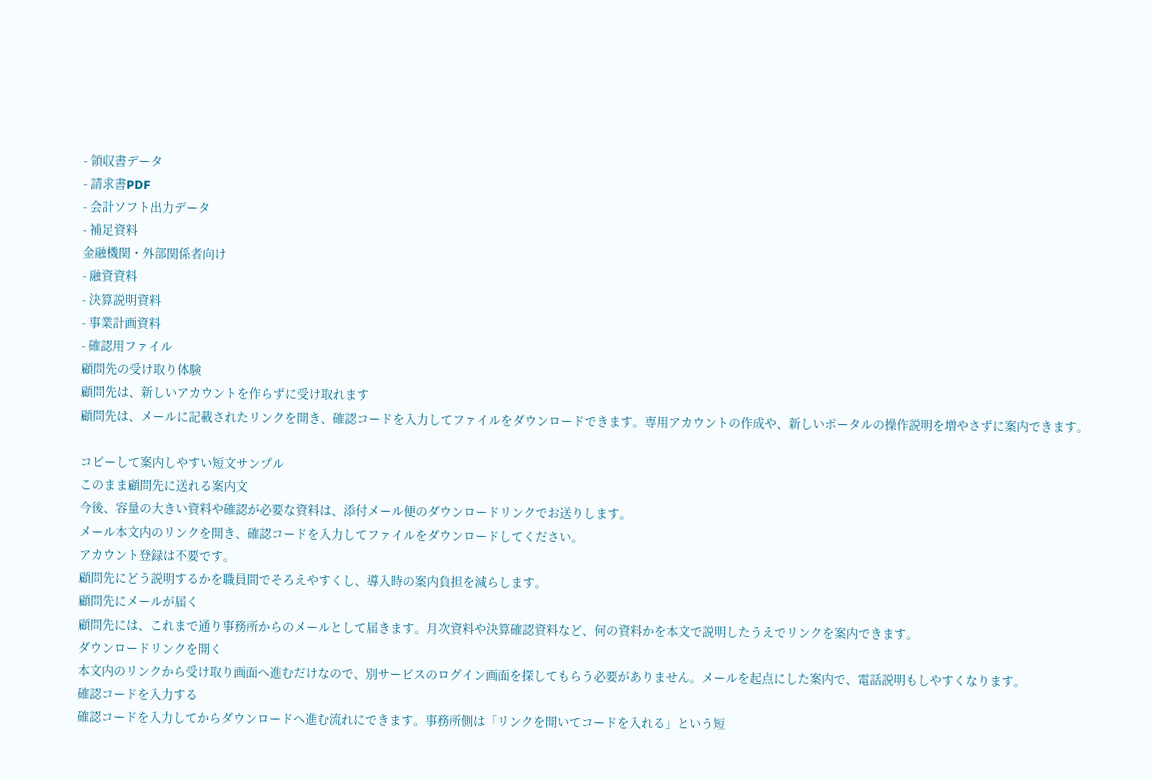- 領収書データ
- 請求書PDF
- 会計ソフト出力データ
- 補足資料
金融機関・外部関係者向け
- 融資資料
- 決算説明資料
- 事業計画資料
- 確認用ファイル
顧問先の受け取り体験
顧問先は、新しいアカウントを作らずに受け取れます
顧問先は、メールに記載されたリンクを開き、確認コードを入力してファイルをダウンロードできます。専用アカウントの作成や、新しいポータルの操作説明を増やさずに案内できます。

コピーして案内しやすい短文サンプル
このまま顧問先に送れる案内文
今後、容量の大きい資料や確認が必要な資料は、添付メール便のダウンロードリンクでお送りします。
メール本文内のリンクを開き、確認コードを入力してファイルをダウンロードしてください。
アカウント登録は不要です。
顧問先にどう説明するかを職員間でそろえやすくし、導入時の案内負担を減らします。
顧問先にメールが届く
顧問先には、これまで通り事務所からのメールとして届きます。月次資料や決算確認資料など、何の資料かを本文で説明したうえでリンクを案内できます。
ダウンロードリンクを開く
本文内のリンクから受け取り画面へ進むだけなので、別サービスのログイン画面を探してもらう必要がありません。メールを起点にした案内で、電話説明もしやすくなります。
確認コードを入力する
確認コードを入力してからダウンロードへ進む流れにできます。事務所側は「リンクを開いてコードを入れる」という短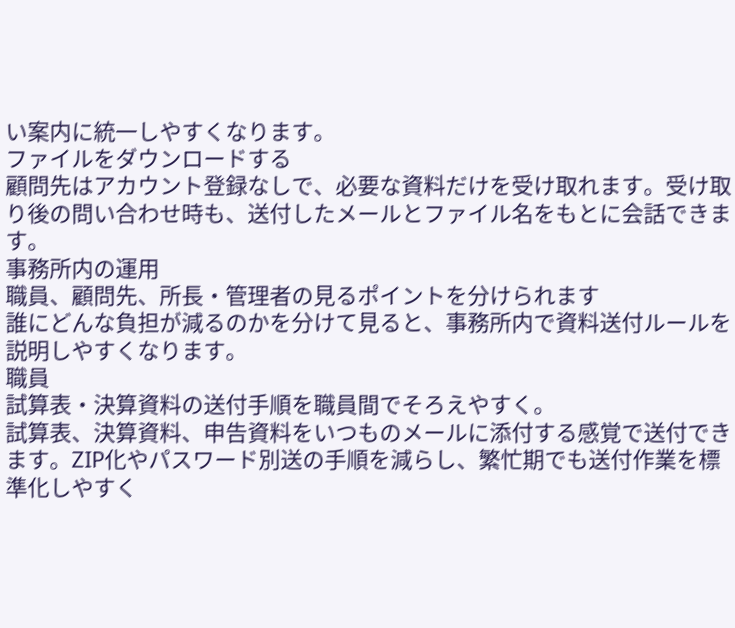い案内に統一しやすくなります。
ファイルをダウンロードする
顧問先はアカウント登録なしで、必要な資料だけを受け取れます。受け取り後の問い合わせ時も、送付したメールとファイル名をもとに会話できます。
事務所内の運用
職員、顧問先、所長・管理者の見るポイントを分けられます
誰にどんな負担が減るのかを分けて見ると、事務所内で資料送付ルールを説明しやすくなります。
職員
試算表・決算資料の送付手順を職員間でそろえやすく。
試算表、決算資料、申告資料をいつものメールに添付する感覚で送付できます。ZIP化やパスワード別送の手順を減らし、繁忙期でも送付作業を標準化しやすく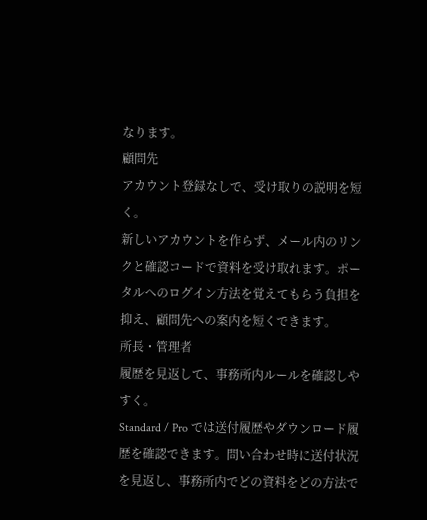なります。
顧問先
アカウント登録なしで、受け取りの説明を短く。
新しいアカウントを作らず、メール内のリンクと確認コードで資料を受け取れます。ポータルへのログイン方法を覚えてもらう負担を抑え、顧問先への案内を短くできます。
所長・管理者
履歴を見返して、事務所内ルールを確認しやすく。
Standard / Pro では送付履歴やダウンロード履歴を確認できます。問い合わせ時に送付状況を見返し、事務所内でどの資料をどの方法で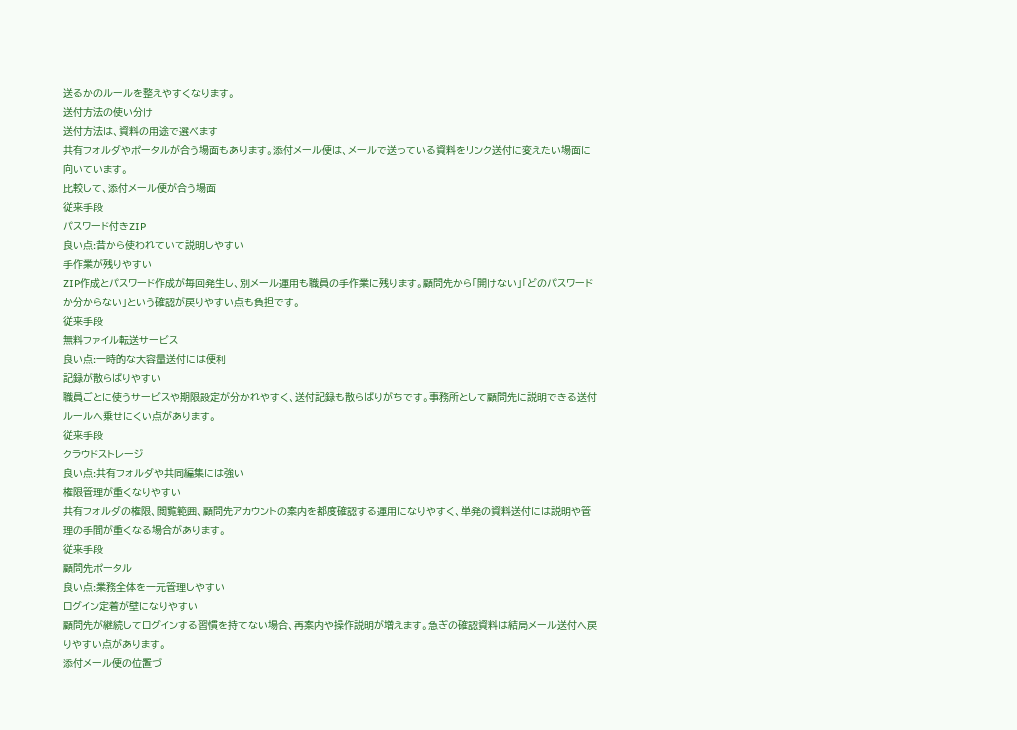送るかのルールを整えやすくなります。
送付方法の使い分け
送付方法は、資料の用途で選べます
共有フォルダやポータルが合う場面もあります。添付メール便は、メールで送っている資料をリンク送付に変えたい場面に向いています。
比較して、添付メール便が合う場面
従来手段
パスワード付きZIP
良い点:昔から使われていて説明しやすい
手作業が残りやすい
ZIP作成とパスワード作成が毎回発生し、別メール運用も職員の手作業に残ります。顧問先から「開けない」「どのパスワードか分からない」という確認が戻りやすい点も負担です。
従来手段
無料ファイル転送サービス
良い点:一時的な大容量送付には便利
記録が散らばりやすい
職員ごとに使うサービスや期限設定が分かれやすく、送付記録も散らばりがちです。事務所として顧問先に説明できる送付ルールへ乗せにくい点があります。
従来手段
クラウドストレージ
良い点:共有フォルダや共同編集には強い
権限管理が重くなりやすい
共有フォルダの権限、閲覧範囲、顧問先アカウントの案内を都度確認する運用になりやすく、単発の資料送付には説明や管理の手間が重くなる場合があります。
従来手段
顧問先ポータル
良い点:業務全体を一元管理しやすい
ログイン定着が壁になりやすい
顧問先が継続してログインする習慣を持てない場合、再案内や操作説明が増えます。急ぎの確認資料は結局メール送付へ戻りやすい点があります。
添付メール便の位置づ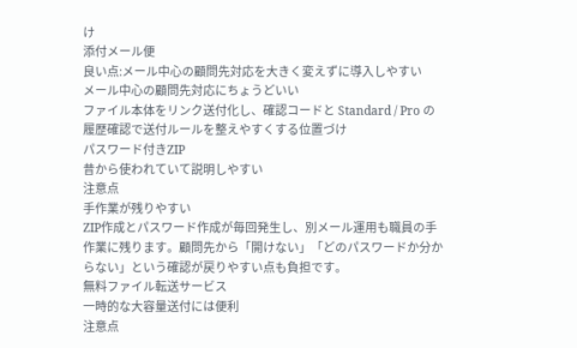け
添付メール便
良い点:メール中心の顧問先対応を大きく変えずに導入しやすい
メール中心の顧問先対応にちょうどいい
ファイル本体をリンク送付化し、確認コードと Standard / Pro の履歴確認で送付ルールを整えやすくする位置づけ
パスワード付きZIP
昔から使われていて説明しやすい
注意点
手作業が残りやすい
ZIP作成とパスワード作成が毎回発生し、別メール運用も職員の手作業に残ります。顧問先から「開けない」「どのパスワードか分からない」という確認が戻りやすい点も負担です。
無料ファイル転送サービス
一時的な大容量送付には便利
注意点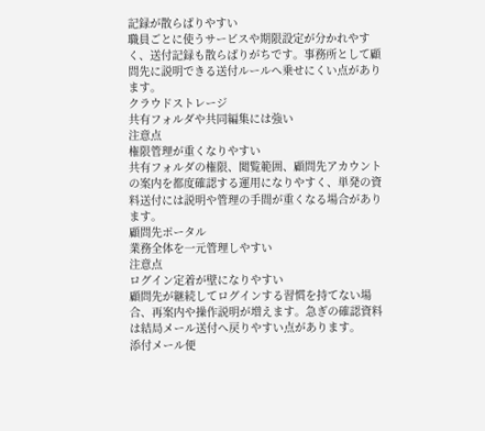記録が散らばりやすい
職員ごとに使うサービスや期限設定が分かれやすく、送付記録も散らばりがちです。事務所として顧問先に説明できる送付ルールへ乗せにくい点があります。
クラウドストレージ
共有フォルダや共同編集には強い
注意点
権限管理が重くなりやすい
共有フォルダの権限、閲覧範囲、顧問先アカウントの案内を都度確認する運用になりやすく、単発の資料送付には説明や管理の手間が重くなる場合があります。
顧問先ポータル
業務全体を一元管理しやすい
注意点
ログイン定着が壁になりやすい
顧問先が継続してログインする習慣を持てない場合、再案内や操作説明が増えます。急ぎの確認資料は結局メール送付へ戻りやすい点があります。
添付メール便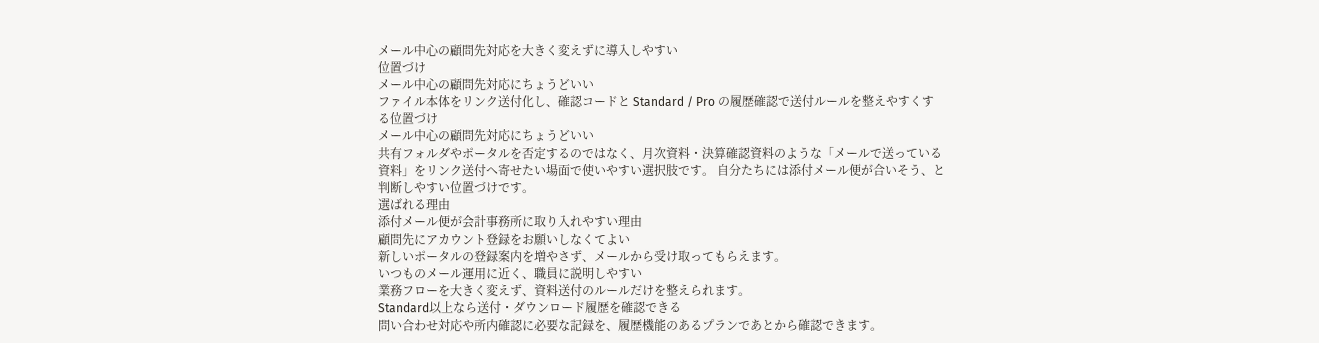メール中心の顧問先対応を大きく変えずに導入しやすい
位置づけ
メール中心の顧問先対応にちょうどいい
ファイル本体をリンク送付化し、確認コードと Standard / Pro の履歴確認で送付ルールを整えやすくする位置づけ
メール中心の顧問先対応にちょうどいい
共有フォルダやポータルを否定するのではなく、月次資料・決算確認資料のような「メールで送っている資料」をリンク送付へ寄せたい場面で使いやすい選択肢です。 自分たちには添付メール便が合いそう、と判断しやすい位置づけです。
選ばれる理由
添付メール便が会計事務所に取り入れやすい理由
顧問先にアカウント登録をお願いしなくてよい
新しいポータルの登録案内を増やさず、メールから受け取ってもらえます。
いつものメール運用に近く、職員に説明しやすい
業務フローを大きく変えず、資料送付のルールだけを整えられます。
Standard以上なら送付・ダウンロード履歴を確認できる
問い合わせ対応や所内確認に必要な記録を、履歴機能のあるプランであとから確認できます。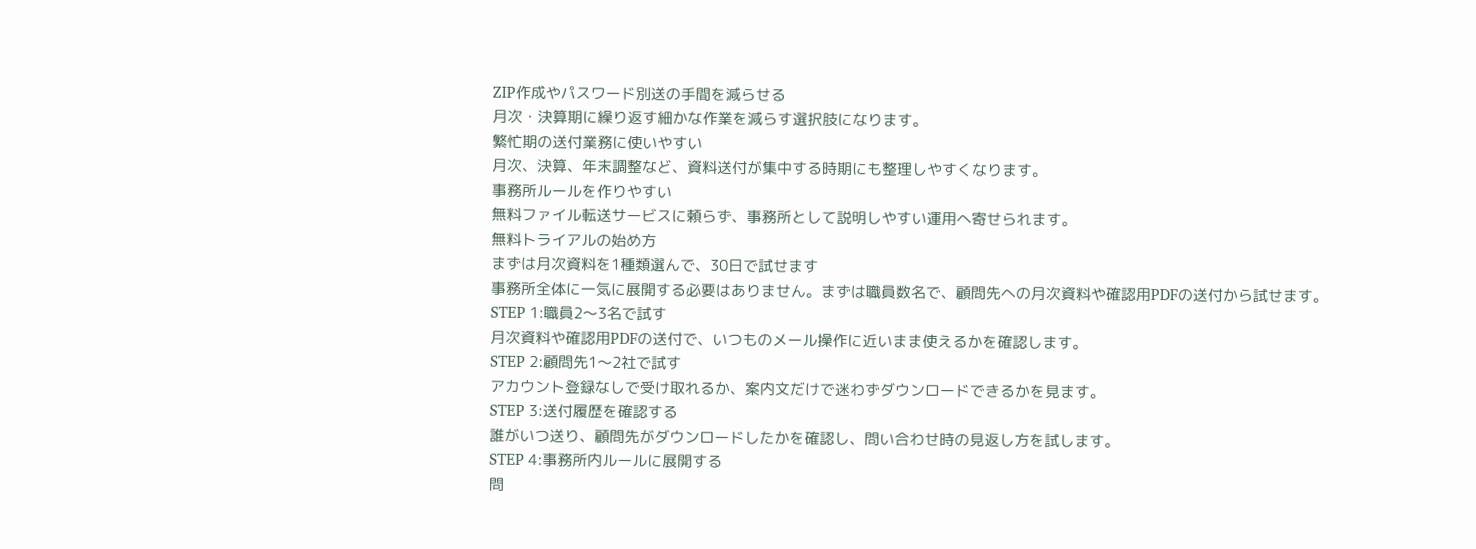ZIP作成やパスワード別送の手間を減らせる
月次・決算期に繰り返す細かな作業を減らす選択肢になります。
繁忙期の送付業務に使いやすい
月次、決算、年末調整など、資料送付が集中する時期にも整理しやすくなります。
事務所ルールを作りやすい
無料ファイル転送サービスに頼らず、事務所として説明しやすい運用へ寄せられます。
無料トライアルの始め方
まずは月次資料を1種類選んで、30日で試せます
事務所全体に一気に展開する必要はありません。まずは職員数名で、顧問先への月次資料や確認用PDFの送付から試せます。
STEP 1:職員2〜3名で試す
月次資料や確認用PDFの送付で、いつものメール操作に近いまま使えるかを確認します。
STEP 2:顧問先1〜2社で試す
アカウント登録なしで受け取れるか、案内文だけで迷わずダウンロードできるかを見ます。
STEP 3:送付履歴を確認する
誰がいつ送り、顧問先がダウンロードしたかを確認し、問い合わせ時の見返し方を試します。
STEP 4:事務所内ルールに展開する
問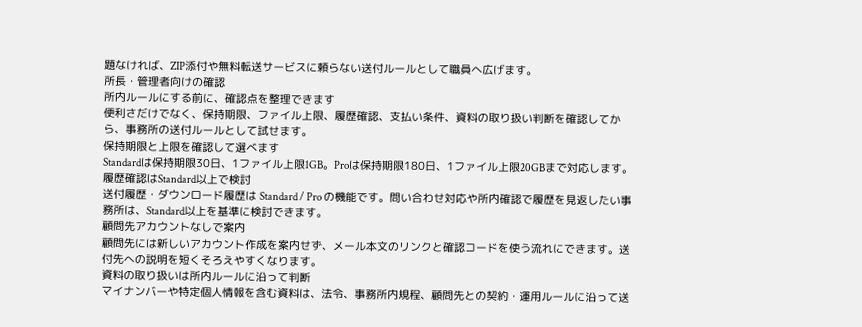題なければ、ZIP添付や無料転送サービスに頼らない送付ルールとして職員へ広げます。
所長・管理者向けの確認
所内ルールにする前に、確認点を整理できます
便利さだけでなく、保持期限、ファイル上限、履歴確認、支払い条件、資料の取り扱い判断を確認してから、事務所の送付ルールとして試せます。
保持期限と上限を確認して選べます
Standardは保持期限30日、1ファイル上限1GB。Proは保持期限180日、1ファイル上限20GBまで対応します。
履歴確認はStandard以上で検討
送付履歴・ダウンロード履歴は Standard / Pro の機能です。問い合わせ対応や所内確認で履歴を見返したい事務所は、Standard以上を基準に検討できます。
顧問先アカウントなしで案内
顧問先には新しいアカウント作成を案内せず、メール本文のリンクと確認コードを使う流れにできます。送付先への説明を短くそろえやすくなります。
資料の取り扱いは所内ルールに沿って判断
マイナンバーや特定個人情報を含む資料は、法令、事務所内規程、顧問先との契約・運用ルールに沿って送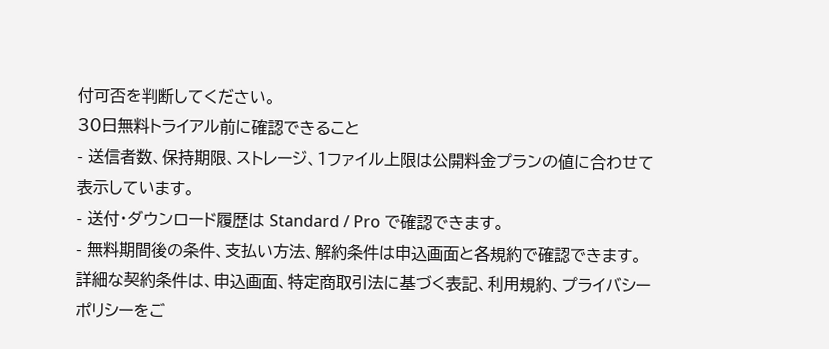付可否を判断してください。
30日無料トライアル前に確認できること
- 送信者数、保持期限、ストレージ、1ファイル上限は公開料金プランの値に合わせて表示しています。
- 送付・ダウンロード履歴は Standard / Pro で確認できます。
- 無料期間後の条件、支払い方法、解約条件は申込画面と各規約で確認できます。
詳細な契約条件は、申込画面、特定商取引法に基づく表記、利用規約、プライバシーポリシーをご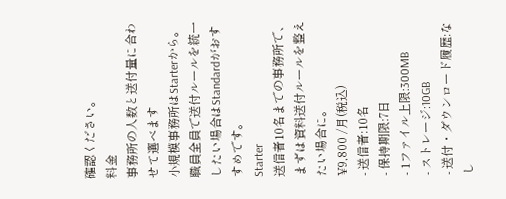確認ください。
料金
事務所の人数と送付量に合わせて選べます
小規模事務所はStarterから。職員全員で送付ルールを統一したい場合はStandardがおすすめです。
Starter
送信者10名までの事務所で、まずは資料送付ルールを整えたい場合に。
¥9,800 /月(税込)
- 送信者:10名
- 保持期限:7日
- 1ファイル上限:300MB
- ストレージ:10GB
- 送付・ダウンロード履歴:なし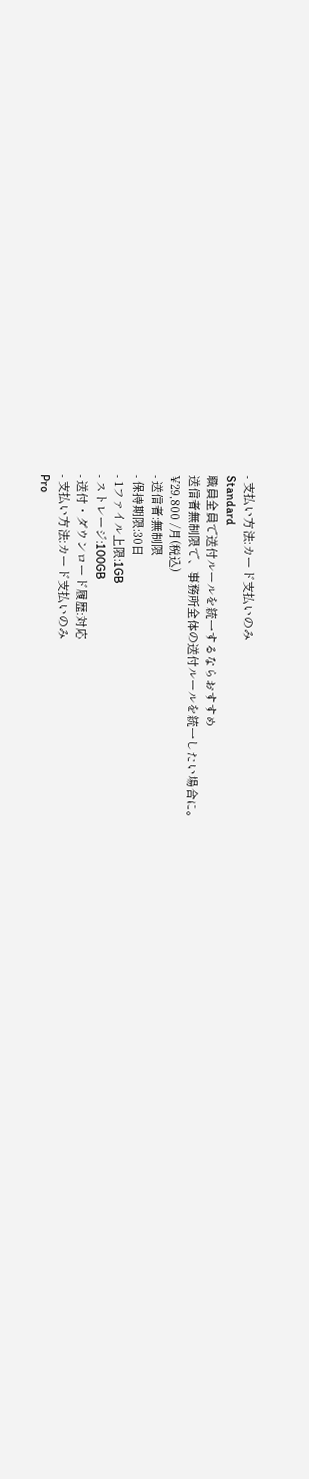- 支払い方法:カード支払いのみ
Standard
職員全員で送付ルールを統一するならおすすめ
送信者無制限で、事務所全体の送付ルールを統一したい場合に。
¥29,800 /月(税込)
- 送信者:無制限
- 保持期限:30日
- 1ファイル上限:1GB
- ストレージ:100GB
- 送付・ダウンロード履歴:対応
- 支払い方法:カード支払いのみ
Pro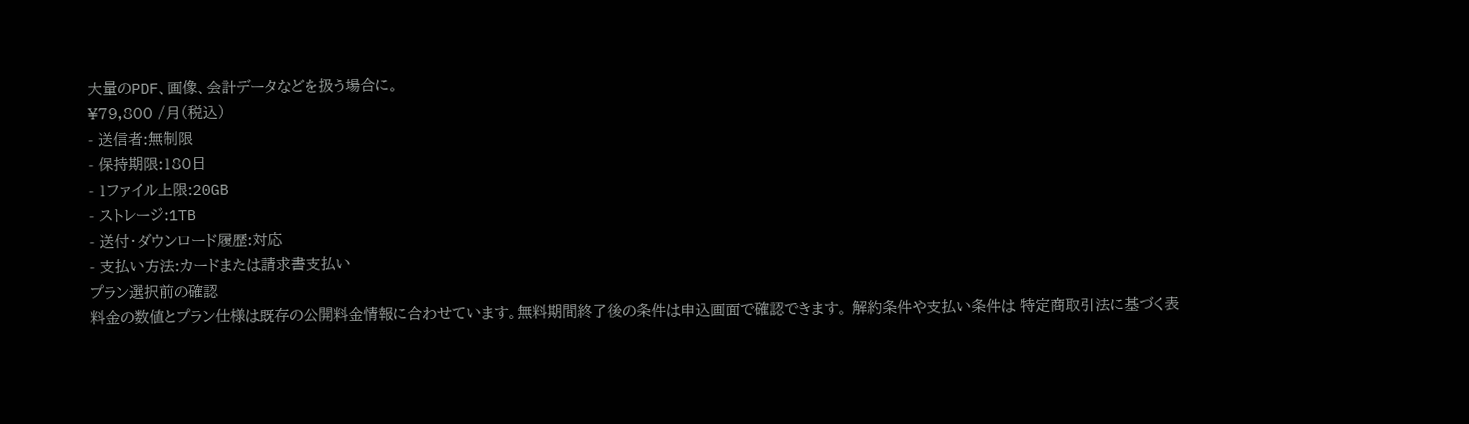大量のPDF、画像、会計データなどを扱う場合に。
¥79,800 /月(税込)
- 送信者:無制限
- 保持期限:180日
- 1ファイル上限:20GB
- ストレージ:1TB
- 送付・ダウンロード履歴:対応
- 支払い方法:カードまたは請求書支払い
プラン選択前の確認
料金の数値とプラン仕様は既存の公開料金情報に合わせています。無料期間終了後の条件は申込画面で確認できます。 解約条件や支払い条件は 特定商取引法に基づく表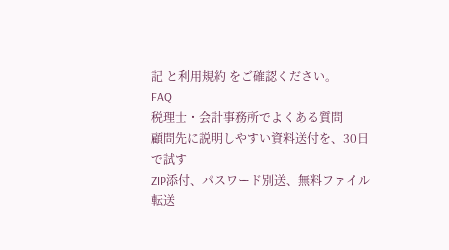記 と利用規約 をご確認ください。
FAQ
税理士・会計事務所でよくある質問
顧問先に説明しやすい資料送付を、30日で試す
ZIP添付、パスワード別送、無料ファイル転送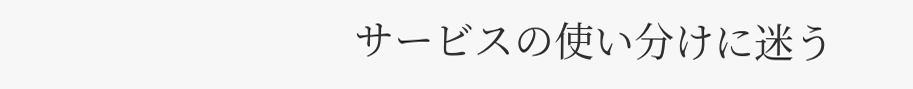サービスの使い分けに迷う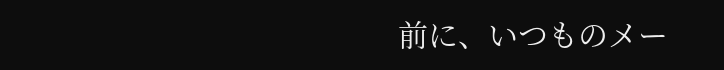前に、いつものメー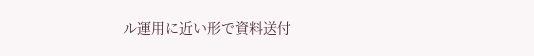ル運用に近い形で資料送付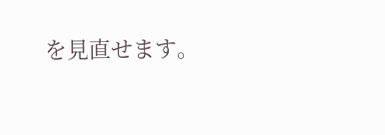を見直せます。